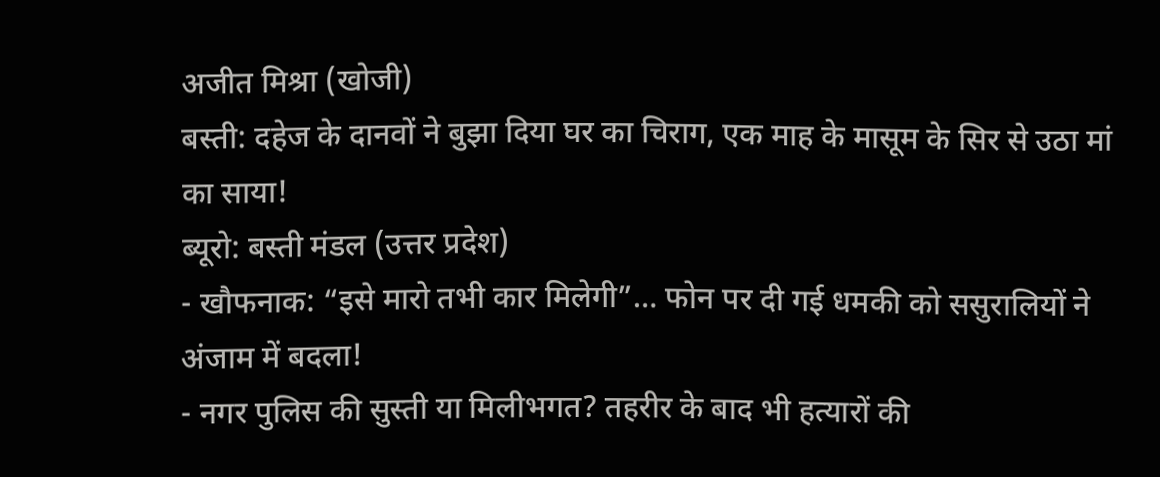अजीत मिश्रा (खोजी)
बस्ती: दहेज के दानवों ने बुझा दिया घर का चिराग, एक माह के मासूम के सिर से उठा मां का साया!
ब्यूरो: बस्ती मंडल (उत्तर प्रदेश)
- खौफनाक: “इसे मारो तभी कार मिलेगी”… फोन पर दी गई धमकी को ससुरालियों ने अंजाम में बदला!
- नगर पुलिस की सुस्ती या मिलीभगत? तहरीर के बाद भी हत्यारों की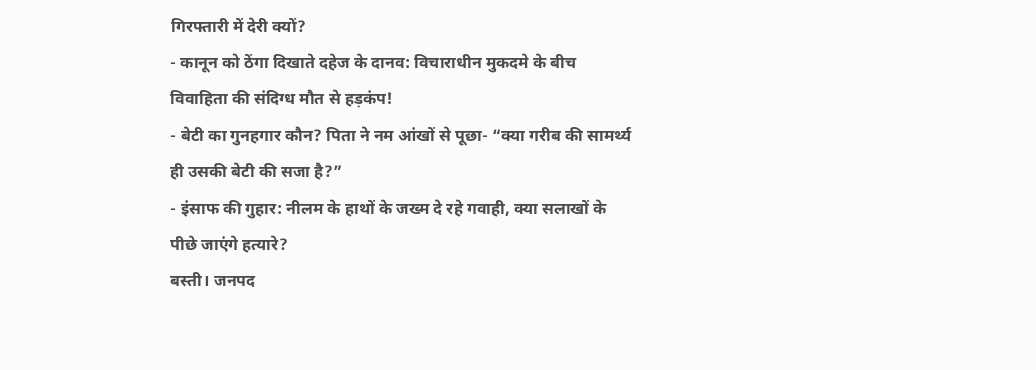गिरफ्तारी में देरी क्यों?
- कानून को ठेंगा दिखाते दहेज के दानव: विचाराधीन मुकदमे के बीच विवाहिता की संदिग्ध मौत से हड़कंप!
- बेटी का गुनहगार कौन? पिता ने नम आंखों से पूछा- “क्या गरीब की सामर्थ्य ही उसकी बेटी की सजा है?”
- इंसाफ की गुहार: नीलम के हाथों के जख्म दे रहे गवाही, क्या सलाखों के पीछे जाएंगे हत्यारे?
बस्ती। जनपद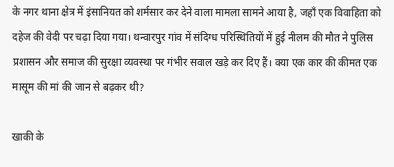के नगर थाना क्षेत्र में इंसानियत को शर्मसार कर देने वाला मामला सामने आया है, जहाँ एक विवाहिता को दहेज की वेदी पर चढ़ा दिया गया। थन्वारपुर गांव में संदिग्ध परिस्थितियों में हुई नीलम की मौत ने पुलिस प्रशासन और समाज की सुरक्षा व्यवस्था पर गंभीर सवाल खड़े कर दिए हैं। क्या एक कार की कीमत एक मासूम की मां की जान से बढ़कर थी?

खाकी के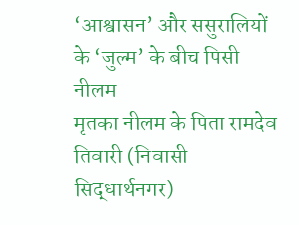‘आश्वासन’ और ससुरालियों के ‘जुल्म’ के बीच पिसी नीलम
मृतका नीलम के पिता रामदेव तिवारी (निवासी सिद्धार्थनगर)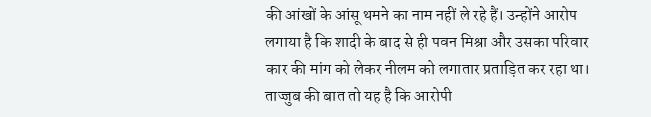की आंखों के आंसू थमने का नाम नहीं ले रहे हैं। उन्होंने आरोप लगाया है कि शादी के बाद से ही पवन मिश्रा और उसका परिवार कार की मांग को लेकर नीलम को लगातार प्रताड़ित कर रहा था। ताज्जुब की बात तो यह है कि आरोपी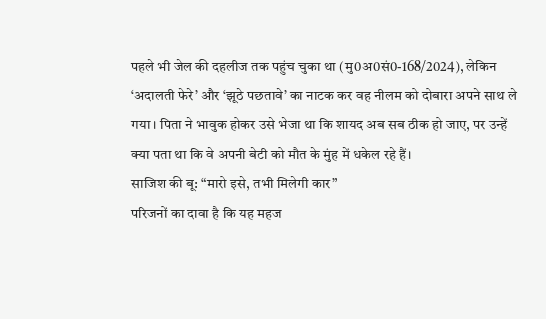पहले भी जेल की दहलीज तक पहुंच चुका था (मु0अ0सं0-168/2024), लेकिन ‘अदालती फेरे’ और ‘झूठे पछतावे’ का नाटक कर वह नीलम को दोबारा अपने साथ ले गया। पिता ने भावुक होकर उसे भेजा था कि शायद अब सब ठीक हो जाए, पर उन्हें क्या पता था कि वे अपनी बेटी को मौत के मुंह में धकेल रहे हैं।
साजिश की बू: “मारो इसे, तभी मिलेगी कार”
परिजनों का दावा है कि यह महज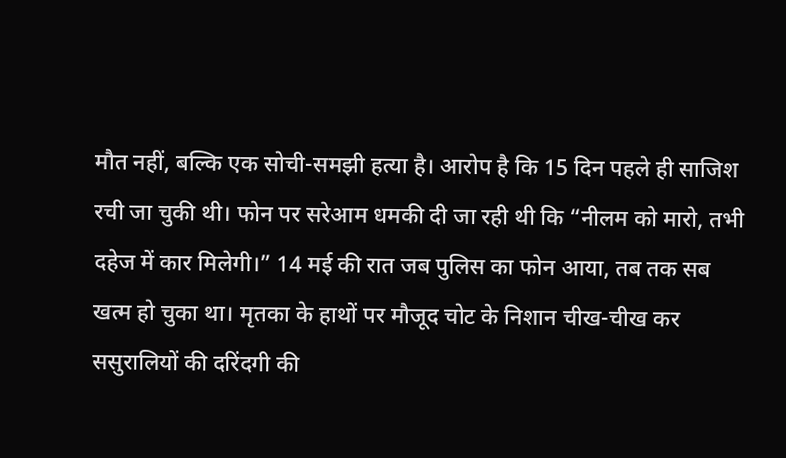मौत नहीं, बल्कि एक सोची-समझी हत्या है। आरोप है कि 15 दिन पहले ही साजिश रची जा चुकी थी। फोन पर सरेआम धमकी दी जा रही थी कि “नीलम को मारो, तभी दहेज में कार मिलेगी।” 14 मई की रात जब पुलिस का फोन आया, तब तक सब खत्म हो चुका था। मृतका के हाथों पर मौजूद चोट के निशान चीख-चीख कर ससुरालियों की दरिंदगी की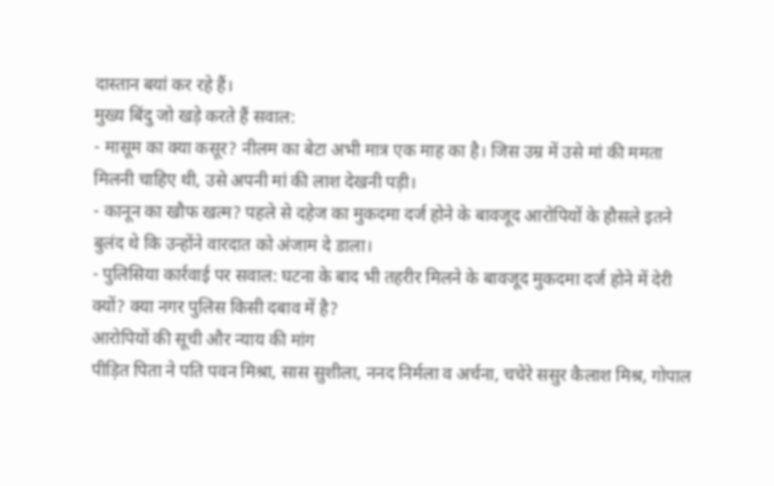दास्तान बयां कर रहे हैं।
मुख्य बिंदु जो खड़े करते हैं सवाल:
- मासूम का क्या कसूर? नीलम का बेटा अभी मात्र एक माह का है। जिस उम्र में उसे मां की ममता मिलनी चाहिए थी, उसे अपनी मां की लाश देखनी पड़ी।
- कानून का खौफ खत्म? पहले से दहेज का मुकदमा दर्ज होने के बावजूद आरोपियों के हौसले इतने बुलंद थे कि उन्होंने वारदात को अंजाम दे डाला।
- पुलिसिया कार्रवाई पर सवाल: घटना के बाद भी तहरीर मिलने के बावजूद मुकदमा दर्ज होने में देरी क्यों? क्या नगर पुलिस किसी दबाव में है?
आरोपियों की सूची और न्याय की मांग
पीड़ित पिता ने पति पवन मिश्रा, सास सुशीला, ननद निर्मला व अर्चना, चचेरे ससुर कैलाश मिश्र, गोपाल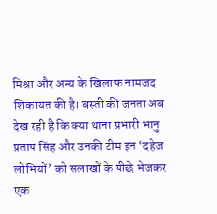मिश्रा और अन्य के खिलाफ नामजद शिकायत की है। बस्ती की जनता अब देख रही है कि क्या थाना प्रभारी भानु प्रताप सिंह और उनकी टीम इन ‘दहेज लोभियों’ को सलाखों के पीछे भेजकर एक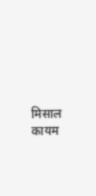मिसाल कायम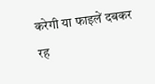करेगी या फाइलें दबकर रह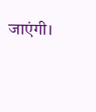जाएंगी।